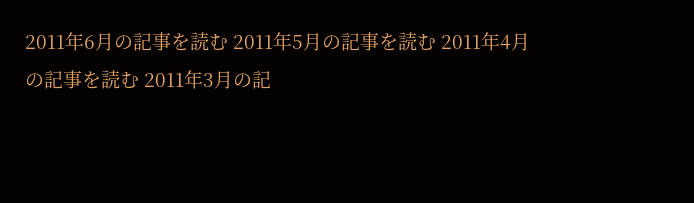2011年6月の記事を読む 2011年5月の記事を読む 2011年4月の記事を読む 2011年3月の記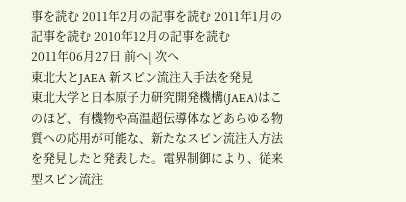事を読む 2011年2月の記事を読む 2011年1月の記事を読む 2010年12月の記事を読む
2011年06月27日 前へ| 次へ
東北大とJAEA 新スピン流注入手法を発見
東北大学と日本原子力研究開発機構(JAEA)はこのほど、有機物や高温超伝導体などあらゆる物質への応用が可能な、新たなスピン流注入方法を発見したと発表した。電界制御により、従来型スピン流注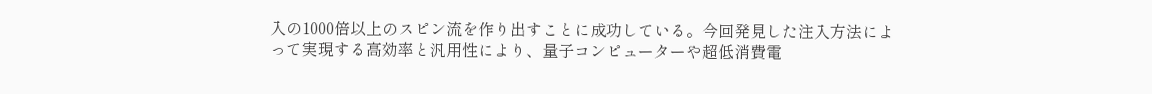入の1000倍以上のスピン流を作り出すことに成功している。今回発見した注入方法によって実現する高効率と汎用性により、量子コンピューターや超低消費電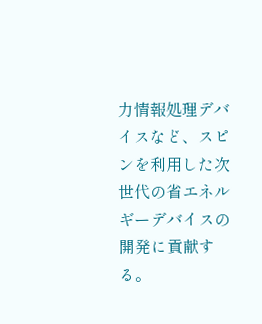力情報処理デバイスなど、スピンを利用した次世代の省エネルギーデバイスの開発に貢献する。